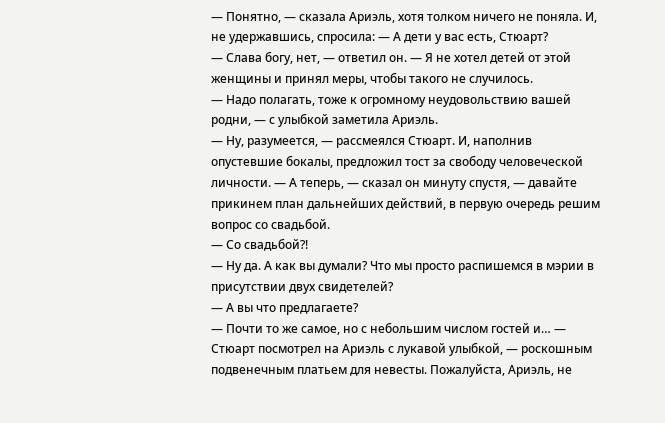— Понятно, — сказала Ариэль, хотя толком ничего не поняла. И, не удержавшись, спросила: — А дети у вас есть, Стюарт?
— Слава богу, нет, — ответил он. — Я не хотел детей от этой женщины и принял меры, чтобы такого не случилось.
— Надо полагать, тоже к огромному неудовольствию вашей родни, — с улыбкой заметила Ариэль.
— Ну, разумеется, — рассмеялся Стюарт. И, наполнив опустевшие бокалы, предложил тост за свободу человеческой личности. — А теперь, — сказал он минуту спустя, — давайте прикинем план дальнейших действий, в первую очередь решим вопрос со свадьбой.
— Со свадьбой?!
— Ну да. А как вы думали? Что мы просто распишемся в мэрии в присутствии двух свидетелей?
— А вы что предлагаете?
— Почти то же самое, но с небольшим числом гостей и… — Стюарт посмотрел на Ариэль с лукавой улыбкой, — роскошным подвенечным платьем для невесты. Пожалуйста, Ариэль, не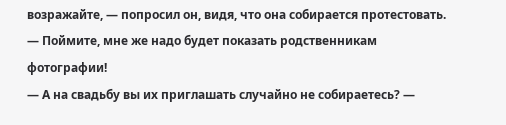возражайте, — попросил он, видя, что она собирается протестовать. — Поймите, мне же надо будет показать родственникам фотографии!
— А на свадьбу вы их приглашать случайно не собираетесь? —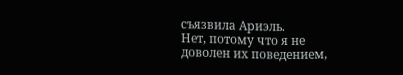съязвила Ариэль.
Нет, потому что я не доволен их поведением,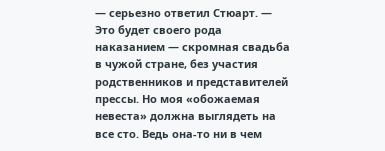— серьезно ответил Стюарт. — Это будет своего рода наказанием — скромная свадьба в чужой стране, без участия родственников и представителей прессы. Но моя «обожаемая невеста» должна выглядеть на все сто. Ведь она-то ни в чем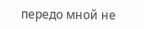передо мной не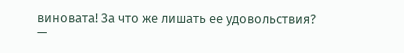виновата! За что же лишать ее удовольствия?
—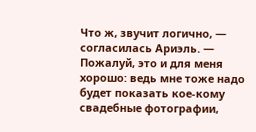Что ж, звучит логично, — согласилась Ариэль. — Пожалуй, это и для меня хорошо: ведь мне тоже надо будет показать кое-кому свадебные фотографии,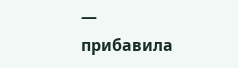— прибавила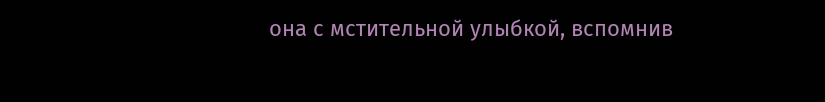она с мстительной улыбкой, вспомнив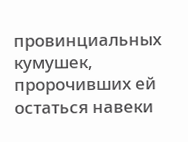провинциальных кумушек, пророчивших ей остаться навеки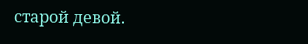старой девой.